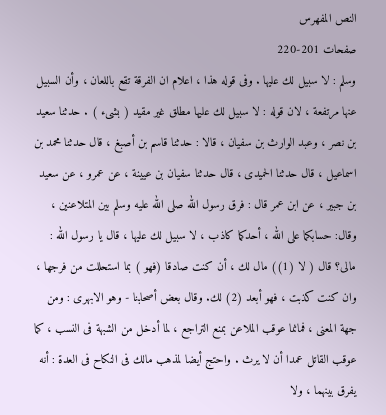النص المفهرس
صفحات 201-220
وسلم : لا سبيل لك عليها . وفى قوله هذا ، اعلام ان الفرقة تقع باللعان ، وأن السبيل عنها مرتفعة ، لان قوله : لا سبيل لك عليها مطلق غير مقيد ( بشىء ) . حدثنا سعيد بن نصر ، وعبد الوارث بن سفيان ، قالا : حدثنا قاسم بن أصبغ ، قال حدثنا محمد بن اسماعيل ، قال حدثنا الحميدى ، قال حدثنا سفيان بن عيينة ، عن عمرو ، عن سعيد بن جبير ، عن ابن عمر قال : فرق رسول الله صلى الله عليه وسلم بين المتلاعنين ، وقال: حسابكما على الله ، أحدكما كاذب ، لا سبيل لك عليها ، قال يا رسول الله : مالى؟ قال ( لا (1)) مال لك ، أن كنت صادقا (فهو ) بما استحللت من فرجها ، وان كنت كذبت ، فهو أبعد (2) لك. وقال بعض أصحابنا - وهو الابهرى : ومن جهة المعنى ، فمانما عوقب الملاعن بمنع التراجع ، لما أدخل من الشبهة فى النسب ، كما عوقب القاتل عمدا أن لا يرث . واحتج أيضا لمذهب مالك فى النكاح فى العدة : أنه يفرق بينهما ، ولا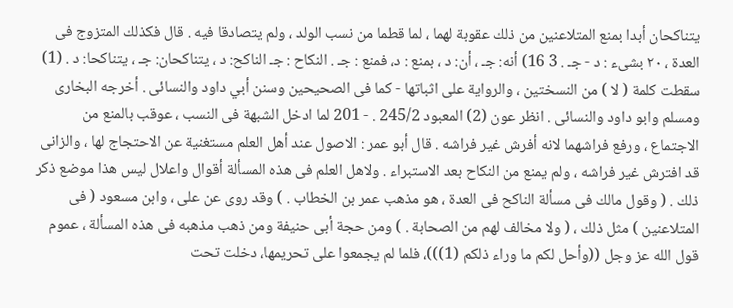يتناكحان أبدا بمنع المتلاعنين من ذلك عقوبة لهما ، لما قطما من نسب الولد ، ولم يتصادقا فيه . قال فكذلك المتزوج فى العدة ، ٢٠ بشىء : د - جـ . 3 16) أنه: جـ ، أن: د ، بمنع : د، فمنع : جـ . النكاح : جـ الناكح: د ، يتناكحان: جـ ، يتناكحا: د . (1) سقطت كلمة ( لا ) من النسختين ، والرواية على اثباتها - كما فى الصحيحين وسنن أبي داود والنسائى . أخرجه البخارى ومسلم وابو داود والنسائى . انظر عون (2) المعبود 245/2 . - 201 لما ادخل الشبهة فى النسب ، عوقب بالمنع من الاجتماع ، ورفع فراشهما لانه أفرش غير فراشه . قال أبو عمر : الاصول عند أهل العلم مستغنية عن الاحتجاج لها ، والزانى قد افترش غير فراشه ، ولم يمنع من النكاح بعد الاستبراء . ولاهل العلم فى هذه المسألة أقوال واعلال ليس هذا موضع ذكر ذلك . ( وقول مالك فى مسألة الناكح فى العدة ، هو مذهب عمر بن الخطاب . ) وقد روى عن على ، وابن مسعود ( فى المتلاعنين ) مثل ذلك ، ( ولا مخالف لهم من الصحابة . ) ومن حجة أبى حنيفة ومن ذهب مذهبه فى هذه المسألة ، عموم قول الله عز وجل ((وأحل لكم ما وراء ذلكم (1)))، فلما لم يجمعوا على تحريمها، دخلت تحت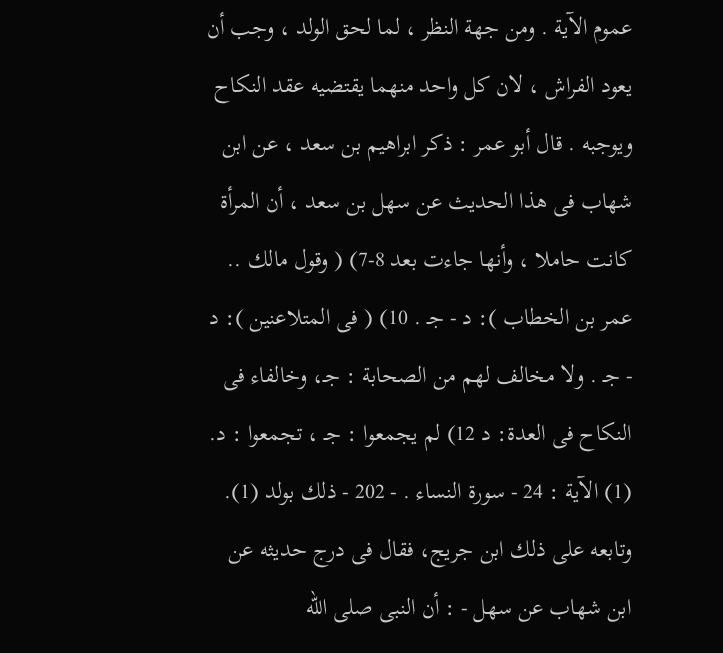عموم الآية . ومن جهة النظر ، لما لحق الولد ، وجب أن يعود الفراش ، لان كل واحد منهما يقتضيه عقد النكاح ويوجبه . قال أبو عمر : ذكر ابراهيم بن سعد ، عن ابن شهاب فى هذا الحديث عن سهل بن سعد ، أن المرأة كانت حاملا ، وأنها جاءت بعد 8-7) ( وقول مالك .. عمر بن الخطاب ): د - جـ . 10) ( فى المتلاعنين ): د - جـ . ولا مخالف لهم من الصحابة : جـ، وخالفاء فى النكاح فى العدة: د 12) لم يجمعوا : جـ ، تجمعوا : د. (1) الآية : 24 - سورة النساء . - 202 - ذلك بولد (1). وتابعه على ذلك ابن جريج، فقال فى درج حديثه عن ابن شهاب عن سهل - : أن النبى صلى الله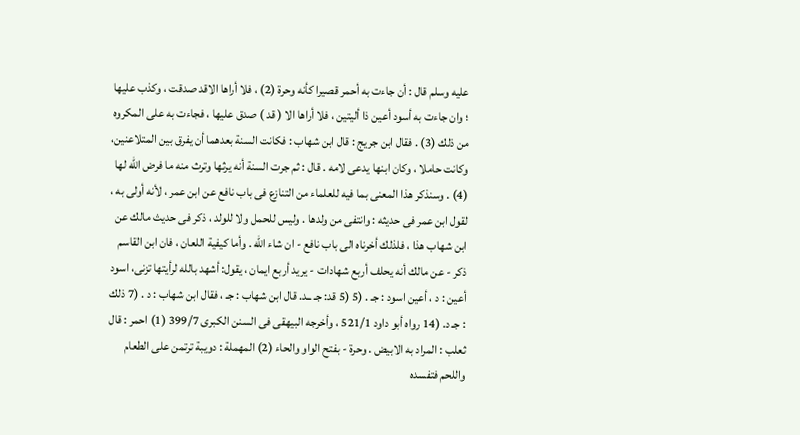عليه وسلم قال : أن جاءت به أحمر قصيرا كأنه وحرة (2) ، فلا أراها الاقد صدقت ، وكذب عليها ؛ وان جاءت به أسود أعين ذا أليتين ، فلا أراها الا ( قد ) صدق عليها ، فجاءت به على المكروه من ذلك (3) . فقال ابن جريج : قال ابن شهاب : فكانت السنة بعدهما أن يفرق بين المتلاعنين، وكانت حاملا ، وكان ابنها يدعى لامه . قال : ثم جرت السنة أنه يرثها وترث منه ما فرض الله لها (4) . وسنذكر هذا المعنى بما فيه للعلماء من التنازع فى باب نافع عن ابن عمر ، لأنه أولى به ، لقول ابن عمر فى حديثه : وانتفى من ولدها . وليس للحمل ولا للولد ، ذكر فى حديث مالك عن ابن شهاب هذا ، فلذلك أخرناه الى باب نافع - ان شاء الله . وأما كيفية اللعان ، فان ابن القاسم ذكر - عن مالك أنه يحلف أربع شهادات - يريد أربع ايمان ، يقول: أشهد بالله لرأيتها تزنى، اسود أعين : د ، أعين اسود : جـ . (5 (5 قد: جـ ــد. قال ابن شهاب : جـ ، فقال ابن شهاب : د . (7 ذلك : جـ د. (14 رواه أبو داود 521/1 ، وأخرجه البيهقى فى السنن الكبرى 399/7 (1) احمر : قال ثعلب : المراد به الابيض . وحرة - بفتح الواو والحاء (2) المهملة : دويبة ترتمن على الطعام واللحم فتفسده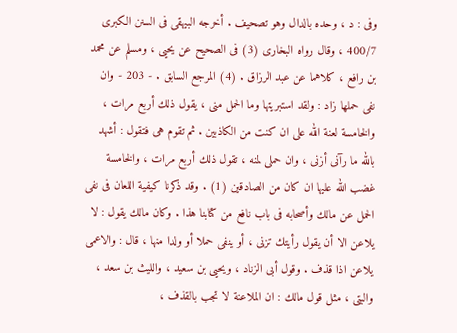وفى : د ، وحده بالدال وهو تصحيف . أخرجه البيهقى فى السنن الكبرى 400/7 ، وقال رواه البخارى (3) فى الصحيح عن يحيى ، ومسلم عن محمد بن رافع ، كلاهما عن عبد الرزاق . (4) المرجع السابق . - 203 - وان نفى حملها زاد : ولقد استبريتها وما الحمل منى ، يقول ذلك أربع مرات ، والخامسة لعنة الله على ان كنت من الكاذبين . ثم تقوم هى فتقول : أشهد بالله ما رآنى أزنى ، وان حملى لمنه ، تقول ذلك أربع مرات ، والخامسة غضب الله عليها ان كان من الصادقين (1) . وقد ذكرنا كيفية اللعان فى نفى الحمل عن مالك وأصحابه فى باب نافع من كتابنا هذا . وكان مالك يقول : لا يلاعن الا أن يقول رأيتك تزنى ، أو ينفى حملا أو ولدا منها ، قال : والاعمى يلاعن اذا قذف . وقول أبى الزناد ، ويحيى بن سعيد ، والليث بن سعد ، والبتى ، مثل قول مالك : ان الملاعنة لا تجب بالقذف ،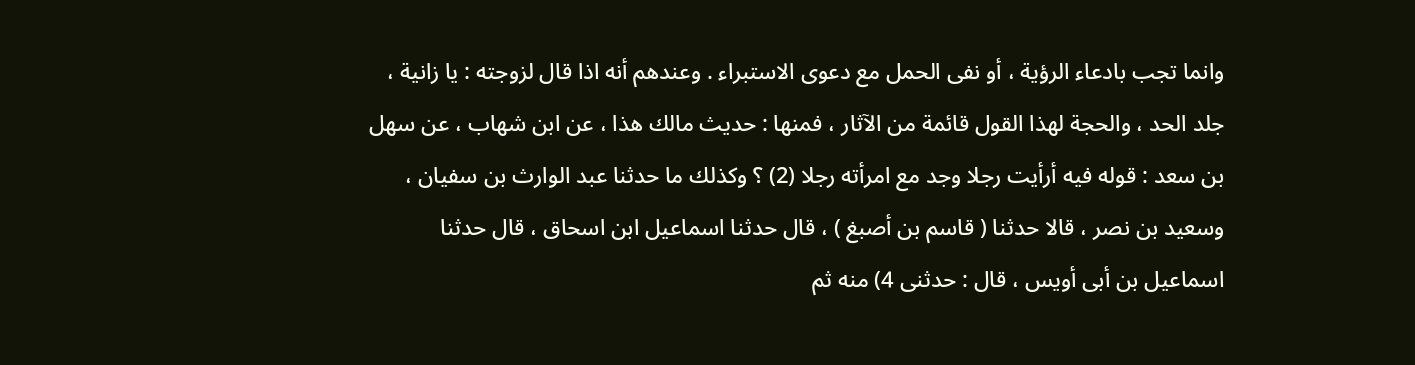وانما تجب بادعاء الرؤية ، أو نفى الحمل مع دعوى الاستبراء . وعندهم أنه اذا قال لزوجته : يا زانية ، جلد الحد ، والحجة لهذا القول قائمة من الآثار ، فمنها : حديث مالك هذا ، عن ابن شهاب ، عن سهل بن سعد : قوله فيه أرأيت رجلا وجد مع امرأته رجلا (2) ؟ وكذلك ما حدثنا عبد الوارث بن سفيان ، وسعيد بن نصر ، قالا حدثنا ( قاسم بن أصبغ ) ، قال حدثنا اسماعيل ابن اسحاق ، قال حدثنا اسماعيل بن أبى أويس ، قال : حدثنى 4) منه ثم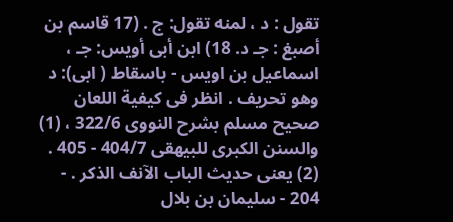تقول : د ، لمنه تقول: ج . (17 قاسم بن أصبغ : جـ د. 18) ابن أبى أويس: جـ ، اسماعيل بن اويس - باسقاط ( ابى): د وهو تحريف . انظر فى كيفية اللعان صحيح مسلم بشرح النووى 322/6 ، (1) والسنن الكبرى للبيهقى 404/7 - 405 . (2) يعنى حديث الباب الآنف الذكر . - 204 - سليمان بن بلال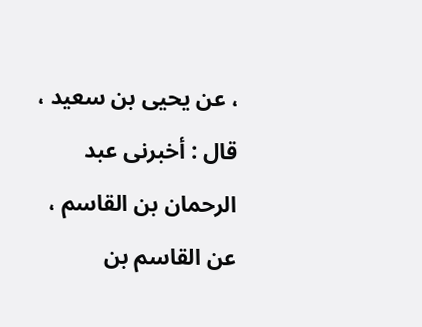، عن يحيى بن سعيد ، قال : أخبرنى عبد الرحمان بن القاسم ، عن القاسم بن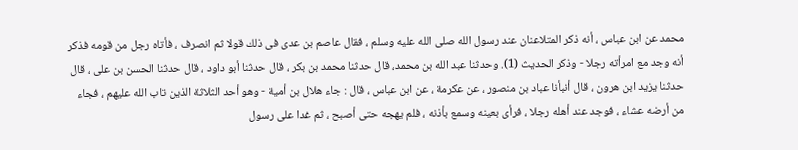محمد عن ابن عباس ، أنه ذكر المتلاعنان عند رسول الله صلى الله عليه وسلم ، فقال عاصم بن عدى فى ذلك قولا ثم انصرف ، فأتاه رجل من قومه فذكر أنه وجد مع امرأته رجلا - وذكر الحديث (1). وحدثنا عبد الله بن محمد، قال حدثنا محمد بن بكر ، قال حدثنا أبو داود ، قال حدثنا الحسن بن على ، قال حدثنا يزيد ابن هرون ، قال أنبأنا عباد بن منصور ، عن عكرمة ، عن ابن عباس ، قال : جاء هلال بن أمية - وهو أحد الثلاثة الذين تاب الله عليهم ، فجاء من أرضه عشاء ، فوجد عند أهله رجلا ، فرأى بعينه وسمع بأذنه ، فلم يهجه حتى أصبح ، ثم غدا على رسول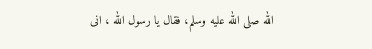الله صلى الله عليه وسلم، فقال يا رسول الله ، انى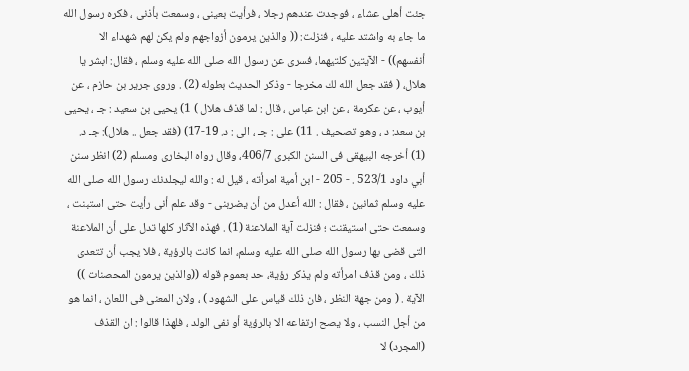جئت أهلى عشاء ، فوجدت عندهم رجلا ، فرأيت بعينى ، وسمعت بأذنى ، فكره رسول الله ما جاء به واشتد عليه ، فنزلت: (( والذين يرمون أزواجهم ولم يكن لهم شهداء الا أنفسهم)) - الآيتين كلتيهما، فسرى عن رسول الله صلى الله عليه وسلم ، فقال: ابشر يا هلال، ( فقد جعل الله لك مخرجا - وذكر الحديث بطوله (2) . وروى جرير بن حازم ، عن أيوب ، عن عكرمة ، عن ابن عباس ، قال : لما قذف هلال ) 1) يحيى بن سعيد : جـ ، يحيى بن سعد: د ، وهو تصحيف . 11) على : جـ ، الى : د. 19-17) (فقد جعل .. هلال): جـ د. (1) أخرجه البيهقى فى السنن الكبرى 406/7، وقال رواه البخارى ومسلم (2) انظر سنن أبي داود 523/1 . - 205 - ابن أمية امرأته ، قيل له : والله ليجلدنك رسول الله صلى الله عليه وسلم ثمانين ، فقال : الله أعدل من أن يضربنى - وقد علم أنى رأيت حتى استبنت ، وسمعت حتى استيقنت ؛ فنزلت آية الملاعنة (1) . فهذه الآثار كلها تدل على أن الملاعنة التى قضى بها رسول الله صلى الله عليه وسلم، انما كانت بالرؤية ، فلا يجب أن تتعدى ذلك ، ومن قذف امرأته ولم يذكر رؤية، حد بعموم قوله ((والذين يرمون المحصنات )) الآية . ( ومن جهة النظر ، فان ذلك قياس على الشهود ) ، ولان المعنى فى اللعان ، انما هو من أجل النسب ، ولا يصح ارتفاعه الا بالرؤية أو نفى الولد ، فلهذا قالوا : ان القذف (المجرد) لا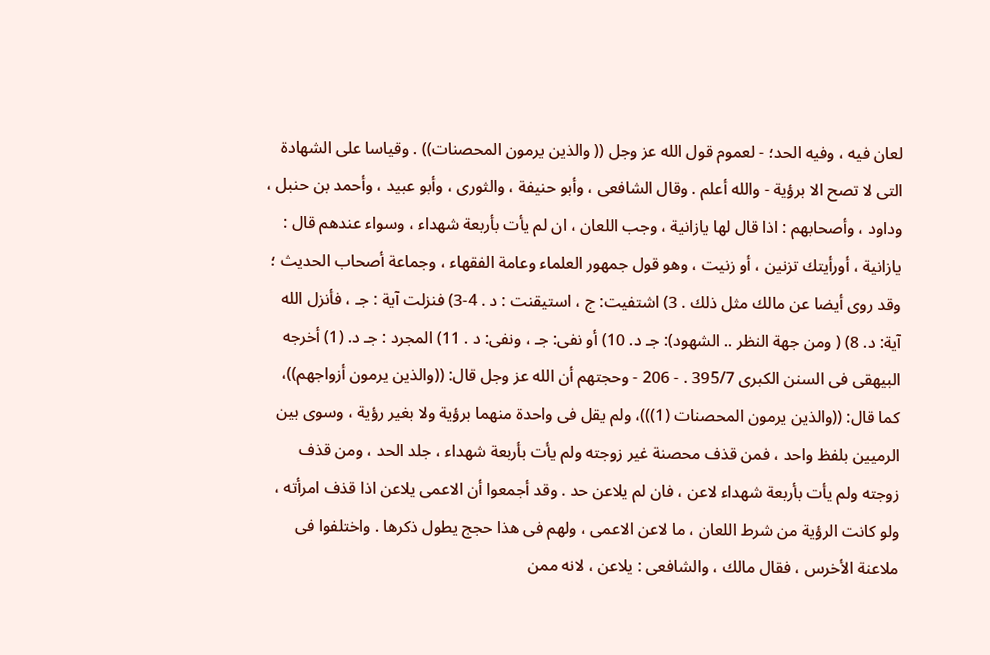لعان فيه ، وفيه الحد؛ - لعموم قول الله عز وجل (( والذين يرمون المحصنات)) . وقياسا على الشهادة التى لا تصح الا برؤية - والله أعلم . وقال الشافعى ، وأبو حنيفة ، والثورى ، وأبو عبيد ، وأحمد بن حنبل ، وداود ، وأصحابهم : اذا قال لها يازانية ، وجب اللعان ، ان لم يأت بأربعة شهداء ، وسواء عندهم قال : يازانية ، أورأيتك تزنين ، أو زنيت ، وهو قول جمهور العلماء وعامة الفقهاء ، وجماعة أصحاب الحديث ؛ وقد روى أيضا عن مالك مثل ذلك . 3) اشتفيت: ج ، استيقنت : د . 4-3) فنزلت آية : جـ ، فأنزل الله آية: د. 8) ( ومن جهة النظر .. الشهود): جـ د. 10) أو نفى: جـ ، ونفى: د . 11) المجرد : جـ د. (1) أخرجه البيهقى فى السنن الكبرى 395/7 . - 206 - وحجتهم أن الله عز وجل قال: ((والذين يرمون أزواجهم))، كما قال: ((والذين يرمون المحصنات (1)))، ولم يقل فى واحدة منهما برؤية ولا بغير رؤية ، وسوى بين الرميين بلفظ واحد ، فمن قذف محصنة غير زوجته ولم يأت بأربعة شهداء ، جلد الحد ، ومن قذف زوجته ولم يأت بأربعة شهداء لاعن ، فان لم يلاعن حد . وقد أجمعوا أن الاعمى يلاعن اذا قذف امرأته ، ولو كانت الرؤية من شرط اللعان ، ما لاعن الاعمى ، ولهم فى هذا حجج يطول ذكرها . واختلفوا فى ملاعنة الأخرس ، فقال مالك ، والشافعى : يلاعن ، لانه ممن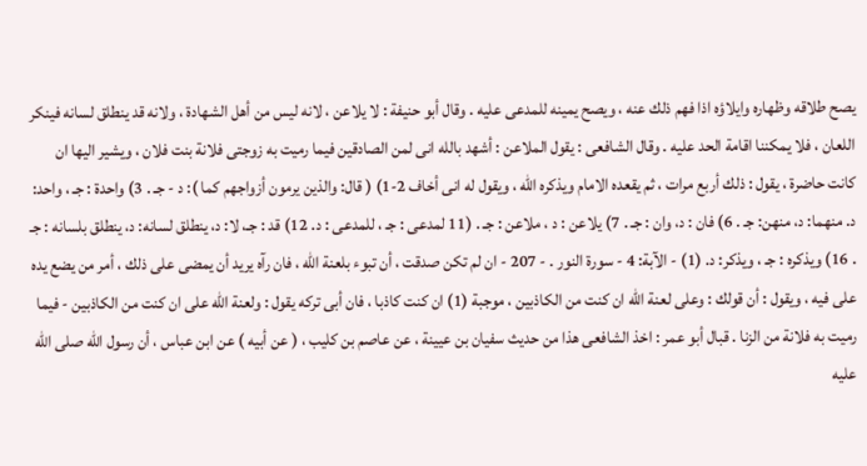يصح طلاقه وظهاره وايلاؤه اذا فهم ذلك عنه ، ويصح يمينه للمدعى عليه . وقال أبو حنيفة : لا يلاعن ، لانه ليس من أهل الشهادة ، ولانه قد ينطلق لسانه فينكر اللعان ، فلا يمكننا اقامة الحد عليه . وقال الشافعى : يقول الملاعن : أشهد بالله انى لمن الصادقين فيما رميت به زوجتى فلانة بنت فلان ، ويشير اليها ان كانت حاضرة ، يقول : ذلك أربع مرات ، ثم يقعده الامام ويذكره الله ، ويقول له انى أخاف 2-1) ( قال: والذين يرمون أزواجهم كما ): د - جـ . 3) واحدة : جـ ، واحد: د. منهما: د، منهن: جـ . 6) فان : د، وان : جـ . 7) يلاعن : د ، ملاعن : جـ . (11 لمدعى : جـ ، للمدعى : د. 12) قد : جـ، لا: د، ينطلق لسانه: د، ينطلق بلسانه : جـ . 16) ويذكره : جـ ، ويذكر: د. (1) - الآبة: 4 - سورة النور . - 207 - ان لم تكن صدقت ، أن تبوء بلعنة الله ، فان رآه يريد أن يمضى على ذلك ، أمر من يضع يده على فيه ، ويقول : أن قولك : وعلى لعنة الله ان كنت من الكاذبين ، موجبة (1) ان كنت كاذبا ، فان أبى تركه يقول : ولعنة الله على ان كنت من الكاذبين - فيما رميت به فلانة من الزنا . قبال أبو عمر : اخذ الشافعى هذا من حديث سفيان بن عيينة ، عن عاصم بن كليب ، ( عن أبيه ) عن ابن عباس ، أن رسول الله صلى الله عليه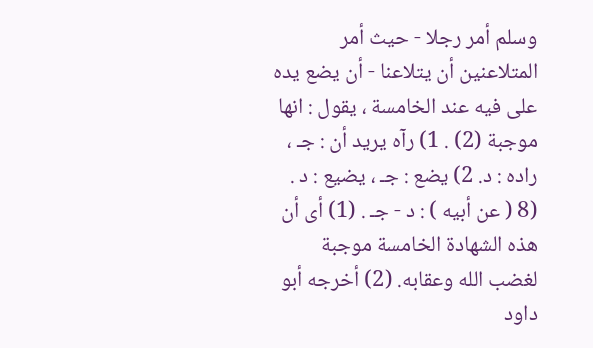وسلم أمر رجلا - حيث أمر المتلاعنين أن يتلاعنا - أن يضع يده على فيه عند الخامسة ، يقول : انها موجبة (2) . 1) رآه يريد أن : جـ ، راده : د. 2) يضع : جـ ، يضيع : د . (8 ( عن أبيه ) : د - جـ . (1) أى أن هذه الشهادة الخامسة موجبة لغضب الله وعقابه. (2) أخرجه أبو داود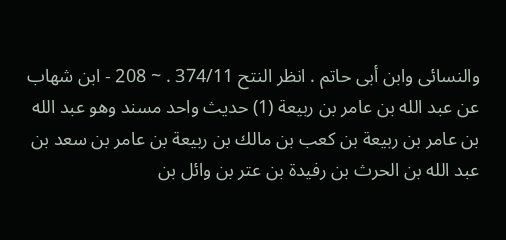والنسائى وابن أبى حاتم . انظر النتح 374/11 . ~ 208 - ابن شهاب عن عبد الله بن عامر بن ربيعة (1) حديث واحد مسند وهو عبد الله بن عامر بن ربيعة بن كعب بن مالك بن ربيعة بن عامر بن سعد بن عبد الله بن الحرث بن رفيدة بن عتر بن وائل بن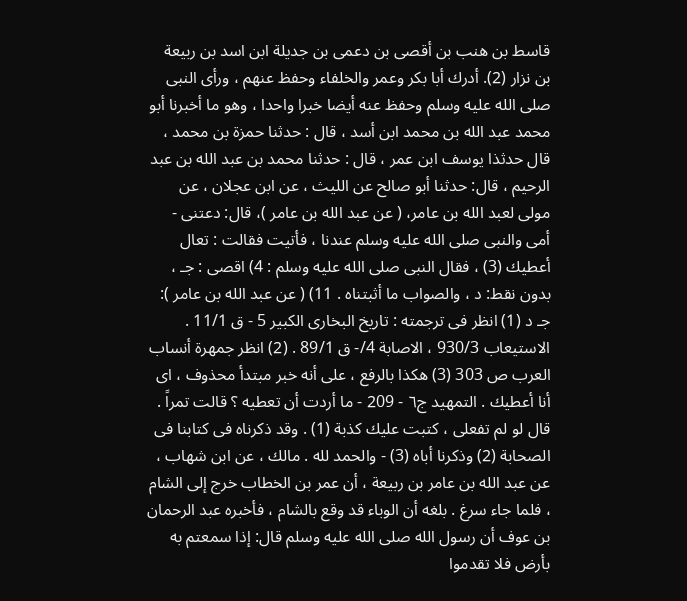قاسط بن هنب بن أقصى بن دعمى بن جديلة ابن اسد بن ربيعة بن نزار (2). أدرك أبا بكر وعمر والخلفاء وحفظ عنهم ، ورأى النبى صلى الله عليه وسلم وحفظ عنه أيضا خبرا واحدا ، وهو ما أخبرنا أبو محمد عبد الله بن محمد ابن أسد ، قال : حدثنا حمزة بن محمد ، قال حدثذا يوسف ابن عمر ، قال : حدثنا محمد بن عبد الله بن عبد الرحيم ، قال: حدثنا أبو صالح عن الليث ، عن ابن عجلان ، عن مولى لعبد الله بن عامر، ( عن عبد الله بن عامر )، قال: دعتنى - أمى والنبى صلى الله عليه وسلم عندنا ، فأتيت فقالت : تعال أعطيك (3) ، فقال النبى صلى الله عليه وسلم : 4) اقصى : جـ ، بدون نقط: د ، والصواب ما أثبتناه . 11) ( عن عبد الله بن عامر ): جـ د (1) انظر فى ترجمته : تاريخ البخارى الكبير 5 - ق 11/1 . الاستيعاب 930/3 ، الاصابة 4/- ق 89/1 . (2) انظر جمهرة أنساب العرب ص 303 (3) هكذا بالرفع ، على أنه خبر مبتدأ محذوف ، اى أنا أعطيك . التمهيد ج٦ - 209 - ما أردت أن تعطيه ؟ قالت تمراً . قال لو لم تفعلى ، كتبت عليك كذبة (1) . وقد ذكرناه فى كتابنا فى الصحابة (2) وذكرنا أباه (3) - والحمد لله . مالك ، عن ابن شهاب ، عن عبد الله بن عامر بن ربيعة ، أن عمر بن الخطاب خرج إلى الشام ، فلما جاء سرغ . بلغه أن الوباء قد وقع بالشام ، فأخبره عبد الرحمان بن عوف أن رسول الله صلى الله عليه وسلم قال: إذا سمعتم به بأرض فلا تقدموا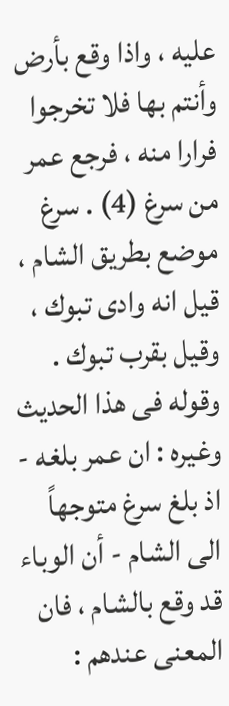عليه ، واذا وقع بأرض وأنتم بها فلا تخرجوا فرارا منه ، فرجع عمر من سرغ (4) . سرغ موضع بطريق الشام ، قيل انه وادى تبوك ، وقيل بقرب تبوك . وقوله فى هذا الحديث وغيره : ان عمر بلغه - اذ بلغ سرغ متوجهاً الى الشام - أن الوباء قد وقع بالشام ، فان المعنى عندهم :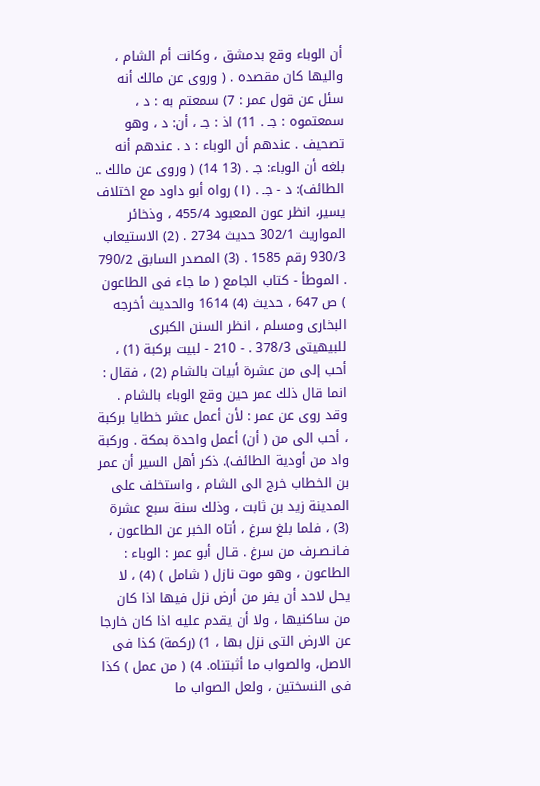أن الوباء وقع بدمشق ، وكانت أم الشام ، واليها كان مقصده . ( وروى عن مالك أنه سئل عن قول عمر : 7) سمعتم به : د ، سمعتموه : جـ . 11) اذ : جـ ، أن: د ، وهو تصحيف . عندهم أن الوباء : د . عندهم أنه بلغه أن الوباء: جـ . (13 14) ( وروى عن مالك .. الطائف): د - جـ . (١) رواه أبو داود مع اختلاف يسير، انظر عون المعبود 455/4 ، وذخائر المواريث 302/1 حديث 2734 . (2) الاستيعاب 930/3 رقم 1585 . (3) المصدر السابق 790/2 . الموطأ - كتاب الجامع ( ما جاء فى الطاعون ) ص 647 ، حديث (4) 1614 والحديث أخرجه البخارى ومسلم ، انظر السنن الكبرى للبيهيتى 378/3 . - 210 - لبيت بركبة (1) ، أحب إلى من عشرة أبيات بالشام (2) ، فقال : انما قال ذلك عمر حين وقع الوباء بالشام . وقد روى عن عمر : لأن أعمل عشر خطايا بركبة ، أحب الى من ( أن) أعمل واحدة بمكة . وركبة واد من أودية الطائف). ذكر أهل السير أن عمر بن الخطاب خرج الى الشام ، واستخلف على المدينة زيد بن ثابت ، وذلك سنة سبع عشرة (3) ، فلما بلغ سرغ ، أتاه الخبر عن الطاعون ، فـانـصـرف من سرغ . قـال أبو عمر : الوباء : الطاعون ، وهو موت نازل ( شامل ) (4) ، لا يحل لاحد أن يفر من أرض نزل فيها اذا كان من ساكنيها ، ولا أن يقدم عليه اذا كان خارجا عن الارض التى نزل بها ، 1) (ركمة) كذا فى الاصل، والصواب ما أثبتناه. 4) ( من عمل ) كذا فى النسختين ، ولعل الصواب ما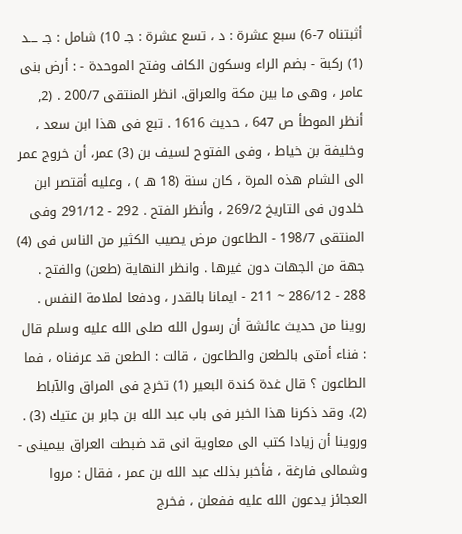أثبتناه 7-6) سبع عشرة : د ، تسع عشرة : جـ 10) شامل : جـ ـــد (1) ركبة - بضم الراء وسكون الكاف وفتح الموحدة - : أرض بنى عامر ، وهى ما بين مكة والعراق. انظر المنتقى 200/7 . (2, أنظر الموطأ ص 647 ، حديث 1616 . تبع فى هذا ابن سعد ، وخليفة بن خياط ، وفى الفتوح لسيف بن (3) عمر، أن خروج عمر الى الشام هذه المرة ، كان سنة (18 هـ ) ، وعليه أقتصر ابن خلدون فى التاريخ 269/2 ، وأنظر الفتح . 292 - 291/12 وفى المنتقى 198/7 - الطاعون مرض يصيب الكثير من الناس فى (4) جهة من الجهات دون غيرها . وانظر النهاية (طعن) والفتح . 288 - 286/12 ~ 211 - ايمانا بالقدر ، ودفعا لملامة النفس . روينا من حديث عائشة أن رسول الله صلى الله عليه وسلم قال : فناء أمتى بالطعن والطاعون ، قالت : الطعن قد عرفناه ، فما الطاعون ؟ قال غدة كندة البعير (1) تخرج فى المراق والآباط (2). وقد ذكرنا هذا الخبر فى باب عبد الله بن جابر بن عتيك (3) . وروينا أن زيادا كتب الى معاوية انى قد ضبطت العراق بيمينى - وشمالى فارغة ، فأخبر بذلك عبد الله بن عمر ، فقال : مروا العجائز يدعون الله عليه ففعلن ، فخرج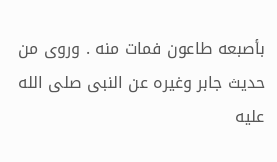بأصبعه طاعون فمات منه . وروى من حديث جابر وغيره عن النبى صلى الله عليه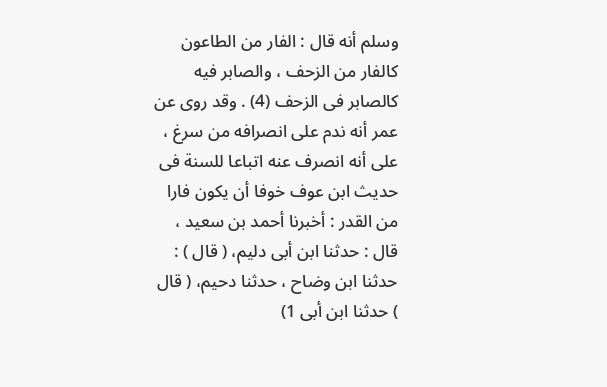وسلم أنه قال : الفار من الطاعون كالفار من الزحف ، والصابر فيه كالصابر فى الزحف (4) . وقد روى عن عمر أنه ندم على انصرافه من سرغ ، على أنه انصرف عنه اتباعا للسنة فى حديث ابن عوف خوفا أن يكون فارا من القدر : أخبرنا أحمد بن سعيد ، قال : حدثنا ابن أبى دليم، ( قال ) : حدثنا ابن وضاح ، حدثنا دحيم، ( قال ) حدثنا ابن أبى 1)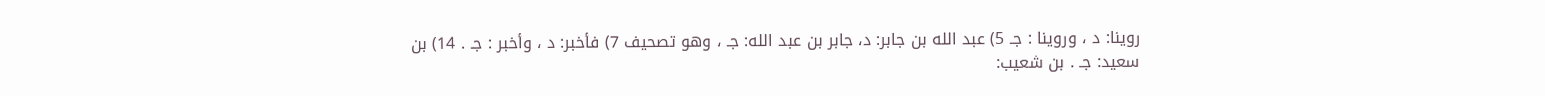روينا: د ، وروينا : جـ 5) عبد الله بن جابر: د، جابر بن عبد الله: جـ ، وهو تصحيف 7) فأخبر: د ، وأخبر : جـ . 14) بن سعيد: جـ . بن شعيب: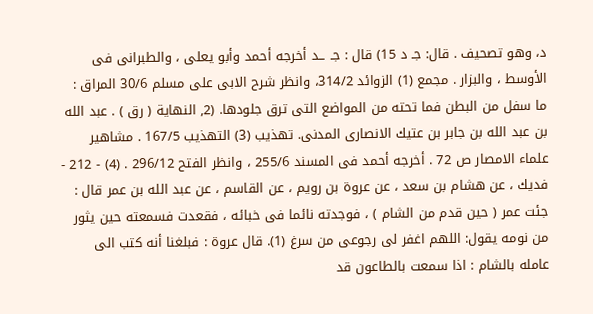د، وهو تصحيف . قال: جـ د 15) قال : جـ ــد أخرجه أحمد وأبو يعلى ، والطبرانى فى الأوسط ، والبزار . مجمع (1) الزوائد 314/2، وانظر شرح الابى على مسلم 30/6 المراق : ما سفل من البطن فما تحته من المواضع التى ترق جلودها. (2, النهاية ( رق ) . عبد الله بن عبد الله بن جابر بن عتيك الانصارى المدنى. تهذيب (3) التهذيب 167/5 . مشاهير علماء الامصار ص 72 . أخرجه أحمد فى المسند 255/6 ، وانظر الفتح 296/12 . (4) - 212 - فديك ، عن هشام بن سعد ، عن عروة بن رويم ، عن القاسم ، عن عبد الله بن عمر قال : جئت عمر ( حين قدم من الشام ) ، فوجدته نائما فى خبائه ، فقعدت فسمعته حين يثور من نومه يقول: اللهم اغفر لى رجوعى من سرغ (1). قال عروة : فبلغنا أنه كتب الى عامله بالشام : اذا سمعت بالطاعون قد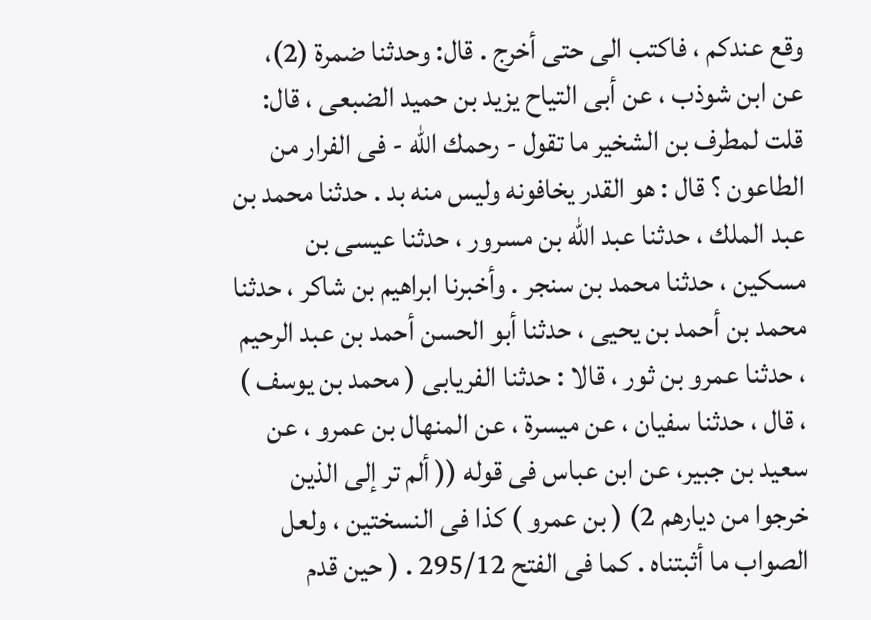وقع عندكم ، فاكتب الى حتى أخرج . قال: وحدثنا ضمرة (2)، عن ابن شوذب ، عن أبى التياح يزيد بن حميد الضبعى ، قال: قلت لمطرف بن الشخير ما تقول - رحمك الله - فى الفرار من الطاعون ؟ قال : هو القدر يخافونه وليس منه بد . حدثنا محمد بن عبد الملك ، حدثنا عبد الله بن مسرور ، حدثنا عيسى بن مسكين ، حدثنا محمد بن سنجر . وأخبرنا ابراهيم بن شاكر ، حدثنا محمد بن أحمد بن يحيى ، حدثنا أبو الحسن أحمد بن عبد الرحيم ، حدثنا عمرو بن ثور ، قالا : حدثنا الفريابى ( محمد بن يوسف ) ، قال ، حدثنا سفيان ، عن ميسرة ، عن المنهال بن عمرو ، عن سعيد بن جبير، عن ابن عباس فى قوله (( ألم تر إلى الذين خرجوا من ديارهم 2) ( بن عمرو ) كذا فى النسختين ، ولعل الصواب ما أثبتناه . كما فى الفتح 295/12 . ( حين قدم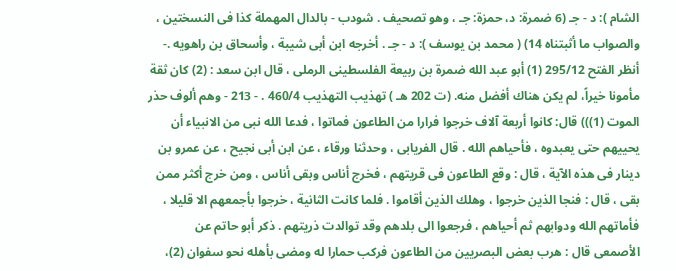الشام ): د - جـ (6 ضمرة: د، حمزة: جـ ، وهو تصحيف . شودب - بالدال المهملة كذا فى النسختين ، والصواب ما أثبتناه 14) ( محمد بن يوسف ): د - جـ . أخرجه ابن أبى شيبة ، وأسحاق بن راهويه .- أنظر الفتح 295/12 (1) أبو عبد الله ضمرة بن ربيعة الفلسطينى الرملى ، قال ابن سعد : (2) كان ثقة مأمونا خيراً، لم يكن هناك أفضل منه. (ت 202 هـ ) تهذيب التهذيب 460/4 . - 213 - وهم ألوف حذر الموت (1))) قال: كانوا أربعة آلاف خرجوا فرارا من الطاعون فماتوا ، فدعا الله نبى من الانبياء أن يحييهم حتى يعبدوه ، فأحياهم الله . قال الفريابى ، وحدثنا ورقاء ، عن ابن أبى نجيح ، عن عمرو بن دينار فى هذه الآية ، قال : وقع الطاعون فى قريتهم ، فخرج أناس وبقى أناس ، ومن خرج أكثر ممن بقى ، قال : فنجا الذين خرجوا ، وهلك الذين أقاموا . فلما كانت الثانية ، خرجوا بأجمعهم الا قليلا ، فأماتهم الله ودوابهم ثم أحياهم ، فرجعوا الى بلدهم وقد توالدت ذريتهم . ذكر أبو حاتم عن الأصمعى قال : هرب بعض البصريين من الطاعون فركب حمارا له ومضى بأهله نحو سفوان (2)،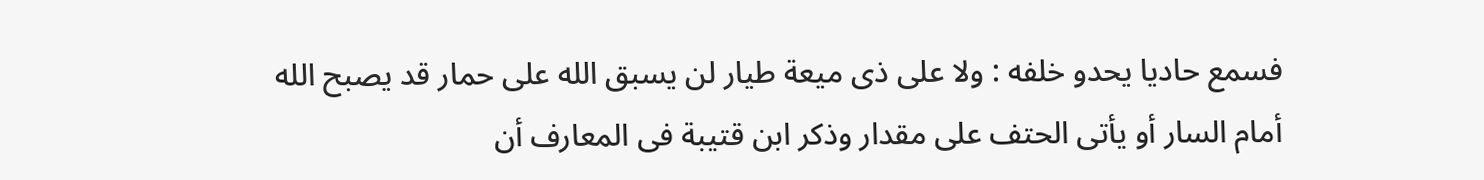فسمع حاديا يحدو خلفه : ولا على ذى ميعة طيار لن يسبق الله على حمار قد يصبح الله أمام السار أو يأتى الحتف على مقدار وذكر ابن قتيبة فى المعارف أن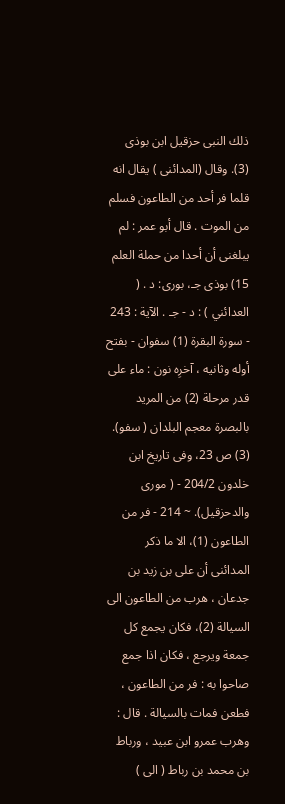ذلك النبى حزقيل ابن بوذى (3). وقال (المدائنى ) يقال انه قلما فر أحد من الطاعون فسلم من الموت . قال أبو عمر : لم يبلغنى أن أحدا من حملة العلم 15) بوذى جـ، بورى: د . ( العدائني ) : د - جـ . الآية : 243 - سورة البقرة (1) سفوان - بفتح أوله وثانيه ، آخرِه نون : ماء على قدر مرحلة (2) من المريد بالبصرة معجم البلدان ( سفو). (3) ص 23، وفى تاريخ ابن خلدون 204/2 - ( مورى والدحزقيل). ~ 214 - فر من الطاعون (1)، الا ما ذكر المدائنى أن على بن زيد بن جدعان ، هرب من الطاعون الى السيالة (2)، فكان يجمع كل جمعة ويرجع ، فكان اذا جمع صاحوا به : فر من الطاعون ، فطعن فمات بالسيالة . قال : وهرب عمرو ابن عبيد ، ورباط بن محمد بن رباط ( الى )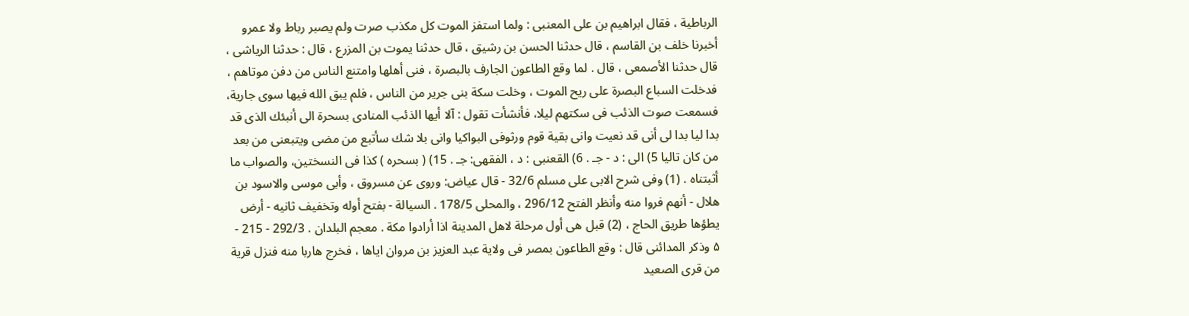الرباطية ، فقال ابراهيم بن على المعنبى : ولما استفز الموت كل مكذب صرت ولم يصبر رباط ولا عمرو أخبرنا خلف بن القاسم ، قال حدثنا الحسن بن رشيق ، قال حدثنا يموت بن المزرع ، قال : حدثنا الرياشى ، قال حدثنا الأصمعى ، قال . لما وقع الطاعون الجارف بالبصرة ، فنى أهلها وامتنع الناس من دفن موتاهم ، فدخلت السباع البصرة على ريح الموت ، وخلت سكة بنى جرير من الناس ، فلم يبق الله فيها سوى جارية، فسمعت صوت الذئب فى سكتهم ليلا، فأنشأت تقول : آلا أيها الذئب المنادى بسحرة الى أنبئك الذى قد بدا ليا بدا لى أنى قد نعيت وانى بقية قوم ورثوفى البواكيا وانى بلا شك سأتبع من مضى ويتبعنى من بعد من كان تاليا 5) الى : د - جـ . 6) القعنبى : د ، الفقهى: جـ . 15) ( بسحره ) كذا فى النسختين، والصواب ما أثبتناه . (1) وفى شرح الابى على مسلم 32/6 - قال عياض: وروى عن مسروق ، وأبى موسى والاسود بن هلال - أنهم فروا منه وأنظر الفتح 296/12 ، والمحلى 178/5 . السيالة - بفتح أوله وتخفيف ثانيه - أرض يطؤها طريق الحاج ، (2) قبل هى أول مرحلة لاهل المدينة اذا أرادوا مكة . معجم البلدان . 292/3 - 215 - ۵ وذكر المدائنى قال : وقع الطاعون بمصر فى ولاية عبد العزيز بن مروان اياها ، فخرج هاربا منه فنزل قرية من قرى الصعيد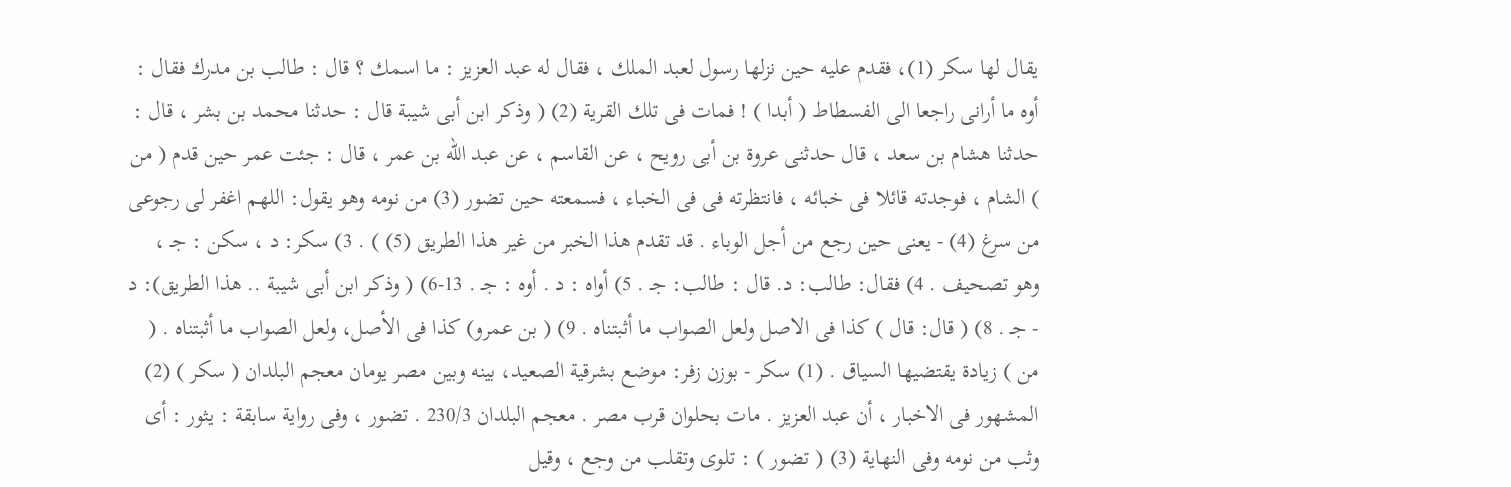يقال لها سكر (1)، فقدم عليه حين نزلها رسول لعبد الملك ، فقال له عبد العزيز : ما اسمك ؟ قال : طالب بن مدرك فقال : أوه ما أرانى راجعا الى الفسطاط ( أبدا ) ! فمات فى تلك القرية (2) ( وذكر ابن أبى شيبة قال : حدثنا محمد بن بشر ، قال : حدثنا هشام بن سعد ، قال حدثنى عروة بن أبى رويح ، عن القاسم ، عن عبد الله بن عمر ، قال : جئت عمر حين قدم ( من ) الشام ، فوجدته قائلا فى خبائه ، فانتظرته فى فى الخباء ، فسمعته حين تضور (3) من نومه وهو يقول: اللهم اغفر لى رجوعى من سرغ (4) - يعنى حين رجع من أجل الوباء . قد تقدم هذا الخبر من غير هذا الطريق (5) ) . 3) سكر: د ، سكن : جـ ، وهو تصحيف . 4) فقال: طالب: د. قال : طالب: جـ . 5) أواه : د . أوه : جـ . 13-6) ( وذكر ابن أبى شيبة .. هذا الطريق): د - جـ . 8) ( قال: قال ) كذا فى الاصل ولعل الصواب ما أثبتناه . 9) ( بن عمرو) كذا فى الأصل، ولعل الصواب ما أثبتناه . ( من ) زيادة يقتضيها السياق . (1) سكر - بوزن زفر: موضع بشرقية الصعيد، بينه وبين مصر يومان معجم البلدان ( سكر ) (2) المشهور فى الاخبار ، أن عبد العزيز . مات بحلوان قرب مصر . معجم البلدان 230/3 . تضور ، وفى رواية سابقة : يثور : أى وثب من نومه وفى النهاية (3) ( تضور ) : تلوى وتقلب من وجع ، وقيل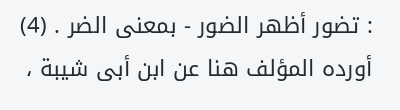: تضور أظهر الضور - بمعنى الضر . (4) أورده المؤلف هنا عن ابن أبى شيبة ،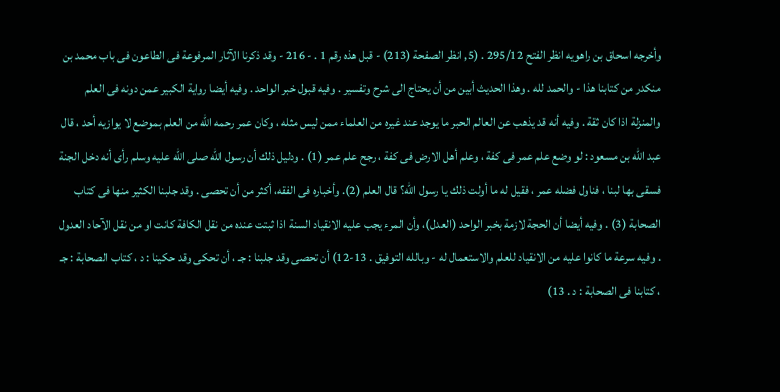وأخرجه اسحاق بن راهويه انظر الفتح 295/12 . (5, انظر الصفحة (213) - قبل هذه رقم 1 . - 216 - وقد ذكرنا الآثار المرفوعة فى الطاعون فى باب محمد بن منكدر من كتابنا هذا - والحمد لله . وهذا الحديث أبين من أن يحتاج الى شرح وتفسير . وفيه قبول خبر الواحد . وفيه أيضا رواية الكبير عمن دونه فى العلم والمنزلة اذا كان ثقة . وفيه أنه قد يذهب عن العالم الحبر ما يوجد عند غيره من العلماء ممن ليس مثله ، وكان عمر رحمه الله من العلم بموضع لا يوازيه أحد ، قال عبد الله بن مسعود : لو وضع علم عمر فى كفة ، وعلم أهل الارض فى كفة ، رجح علم عمر (1) . ودليل ذلك أن رسول الله صلى الله عليه وسلم رأى أنه دخل الجنة فسقى بها لبنا ، فناول فضله عمر ، فقيل له ما أولت ذلك يا رسول الله؟ قال العلم (2). وأخباره فى الفقه، أكثر من أن تحصى . وقد جلبنا الكثير منها فى كتاب الصحابة (3) . وفيه أيضا أن الحجة لازمة بخبر الواحد (العدل)، وأن المرء يجب عليه الانقياد السنة اذا ثبتت عنده من نقل الكافة كانت او من نقل الآحاد العدول . وفيه سرعة ما كانوا عليه من الانقياد للعلم والاستعمال له - وبالله التوفيق . 13-12) أن تحصى وقد جلبنا : جـ ، أن تحكى وقد حكينا : د ، كتاب الصحابة : جـ ، كتابنا فى الصحابة : د . 13)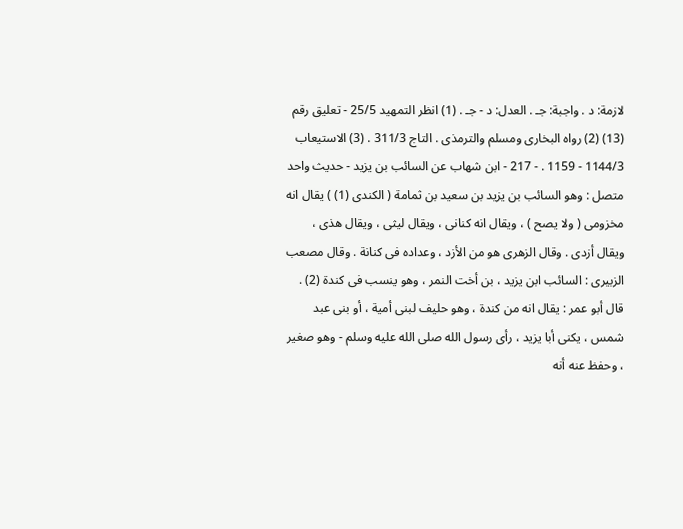لازمة: د . واجبة: جـ . العدل: د - جـ . (1) انظر التمهيد 25/5 - تعليق رقم (13) (2) رواه البخارى ومسلم والترمذى . التاج 311/3 . (3) الاستيعاب 1144/3 - 1159 . - 217 - ابن شهاب عن السائب بن يزيد - حديث واحد متصل : وهو السائب بن يزيد بن سعيد بن ثمامة ( الكندى (1) ) يقال انه مخزومى ( ولا يصح ) ، ويقال انه كنانى ، ويقال ليثى ، ويقال هذى ، ويقال أزدى . وقال الزهرى هو من الأزد ، وعداده فى كنانة . وقال مصعب الزبيرى : السائب ابن يزيد ، بن أخت النمر ، وهو ينسب فى كندة (2) . قال أبو عمر : يقال انه من كندة ، وهو حليف لبنى أمية ، أو بنى عبد شمس ، يكنى أبا يزيد ، رأى رسول الله صلى الله عليه وسلم - وهو صغير ، وحفظ عنه أنه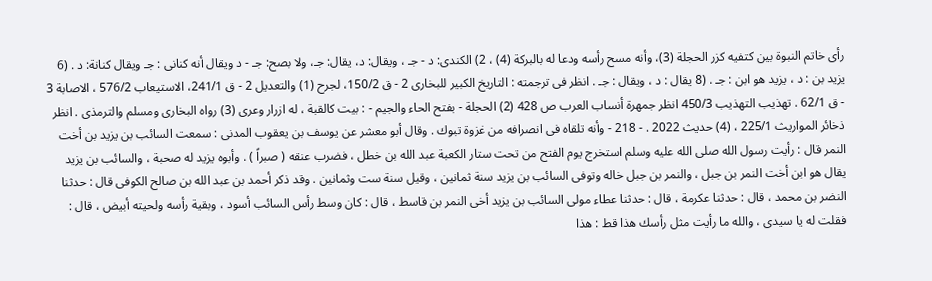رأى خاتم النبوة بين كتفيه كزر الحجلة (3)، وأنه مسح رأسه ودعا له بالبركة (4) ، 2) الكندى: د - جـ ، ويقال: د، يقال: جـ، ولا بصح: جـ - د ويقال أنه كنانى : جـ ويقال كنانة: د . (6 يزيد بن : د ، يزيد هو ابن : جـ . (8 يقال : د ، ويقال : جـ . انظر فى ترجمته : التاريخ الكبير للبخارى 2 - ق 150/2، لجرح (1) والتعديل 2 - ق 241/1، الاستيعاب 576/2 ، الاصابة 3 - ق 62/1 . تهذيب التهذيب 450/3 انظر جمهرة أنساب العرب ص 428 (2) الحجلة - بفتح الحاء والجيم - : بيت كالقبة ، له ازرار وعرى (3) رواه البخارى ومسلم والترمذى . انظر ذخائر المواريث 225/1 ، (4) حديث 2022 . - 218 - وأنه تلقاه فى انصرافه من غزوة تبوك . وقال أبو معشر عن يوسف بن يعقوب المدنى : سمعت السائب بن يزيد بن أخت النمر قال : رأيت رسول الله صلى الله عليه وسلم استخرج يوم الفتح من تحت ستار الكعبة عبد الله بن خطل ، فضرب عنقه ( صبراً ) . وأبوه يزيد له صحبة ، والسائب بن يزيد يقال هو ابن أخت النمر بن جبل ، والنمر بن جبل خاله وتوفى السائب بن يزيد سنة ثمانين ، وقيل سنة ست وثمانين . وقد ذكر أحمد بن عبد الله بن صالح الكوفى قال : حدثنا النضر بن محمد ، قال : حدثنا عكرمة ، قال : حدثنا عطاء مولى السائب بن يزيد أخى النمر بن قاسط ، قال : كان وسط رأس السائب أسود ، وبقية رأسه ولحيته أبيض ، قال : فقلت له يا سيدى ، والله ما رأيت مثل رأسك هذا قط : هذا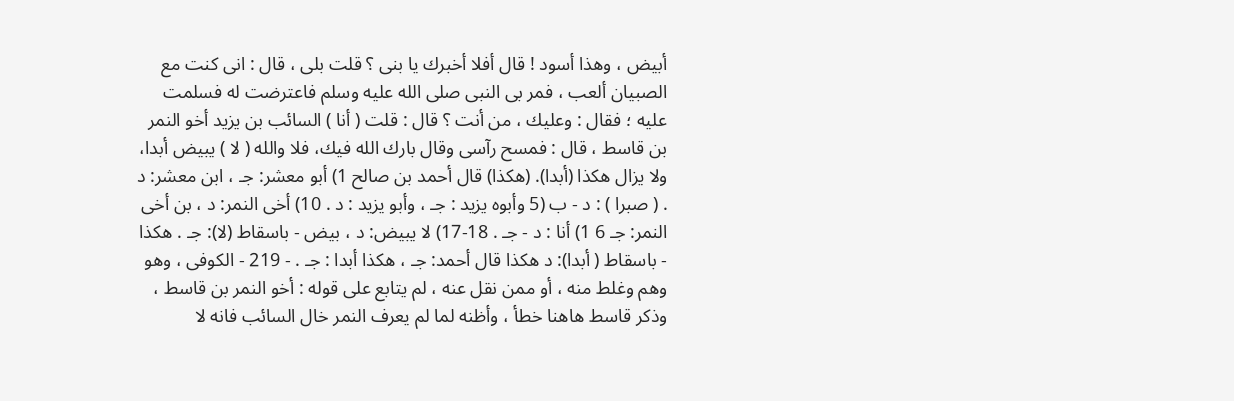أبيض ، وهذا أسود ! قال أفلا أخبرك يا بنى ؟ قلت بلى ، قال : انى كنت مع الصبيان ألعب ، فمر بى النبى صلى الله عليه وسلم فاعترضت له فسلمت عليه ؛ فقال : وعليك ، من أنت ؟ قال : قلت ( أنا ) السائب بن يزيد أخو النمر بن قاسط ، قال : فمسح رآسى وقال بارك الله فيك، فلا والله ( لا ) يبيض أبدا، ولا يزال هكذا (أبدا). (هكذا) قال أحمد بن صالح 1) أبو معشر: جـ ، ابن معشر: د . ( صبرا ) : د - ب (5 وأبوه يزيد : جـ ، وأبو يزيد : د . 10) أخى النمر: د ، بن أخى النمر: جـ 6 1) أنا : د - جـ . 18-17) لا يبيض: د ، بيض - باسقاط (لا): جـ . هكذا - باسقاط ( أبدا): د هكذا قال أحمد: جـ ، هكذا أبدا : جـ . - 219 - الكوفى ، وهو وهم وغلط منه ، أو ممن نقل عنه ، لم يتابع على قوله : أخو النمر بن قاسط ، وذكر قاسط هاهنا خطأ ، وأظنه لما لم يعرف النمر خال السائب فانه لا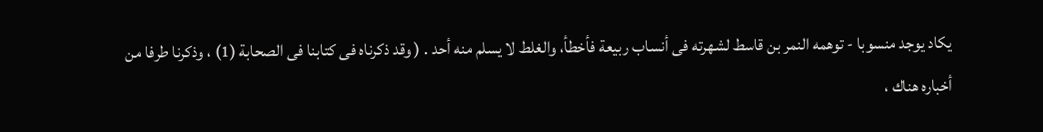يكاد يوجد منسوبا - توهمه النمر بن قاسط لشهرته فى أنساب ربيعة فأخطأ، والغلط لا يسلم منه أحد . ( وقد ذكرناه فى كتابنا فى الصحابة (1) ، وذكرنا طرفا من أخباره هناك ،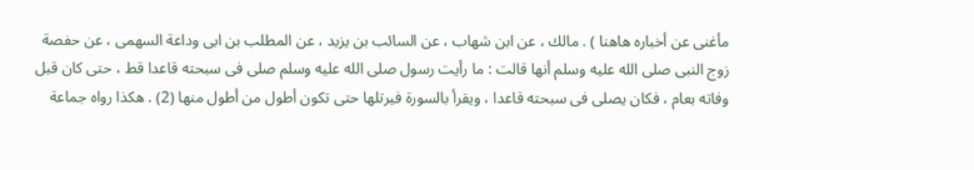مأغنى عن أخباره هاهنا ) . مالك ، عن ابن شهاب ، عن السائب بن يزيد ، عن المطلب بن ابى وداعة السهمى ، عن حفصة زوج النبى صلى الله عليه وسلم أنها قالت : ما رأيت رسول صلى الله عليه وسلم صلى فى سبحته قاعدا قط ، حتى كان قبل وفاته بعام ، فكان يصلى فى سبحته قاعدا ، ويقرأ بالسورة فيرتلها حتى تكون أطول من أطول منها (2) . هكذا رواه جماعة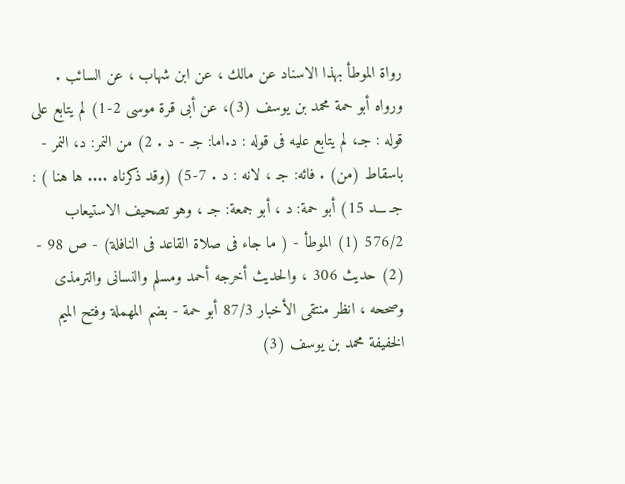رواة الموطأ بهذا الاسناد عن مالك ، عن ابن شهاب ، عن السائب . ورواه أبو حمة محمد بن يوسف (3)، عن أبى قرة موسى 2-1) لم يتابع على قوله : جـ، لم يتابع عليه فى قوله : د.اما: جـ - د . 2) من النمر: د، النمر - باسقاط (من) . فائه: جـ ، لانه : د . 7-5) (وقد ذكرناه .... ها هنا ) : جـ ـــد 15) أبو حمة: د ، أبو جمعة: جـ ، وهو تصحيف الاستيعاب 576/2 (1) الموطأ - ( ما جاء فى صلاة القاعد فى النافلة) - ص 98 - (2) حديث 306 ، والحديث أخرجه أحمد ومسلم والنسانى والترمذى وصححه ، انظر منتقى الأخبار 87/3 أبو حمة - بضم المهملة وفتح الميم الخفيفة محمد بن يوسف (3)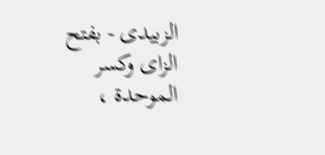الزبيدى - بفتح الزاى وكسر الموحدة ،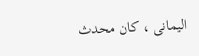اليمانى ، كان محدث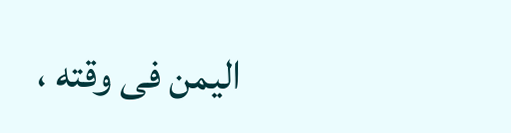اليمن فى وقته ،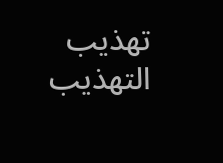تهذيب التهذيب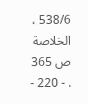538/6 ، الخلاصة ص 365 . - 220 -